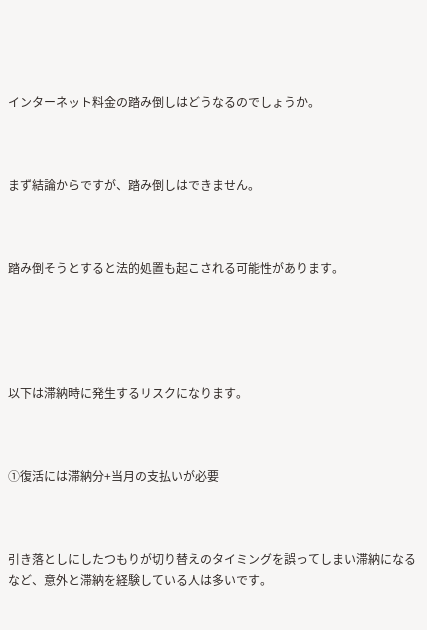インターネット料金の踏み倒しはどうなるのでしょうか。



まず結論からですが、踏み倒しはできません。



踏み倒そうとすると法的処置も起こされる可能性があります。





以下は滞納時に発生するリスクになります。



①復活には滞納分+当月の支払いが必要



引き落としにしたつもりが切り替えのタイミングを誤ってしまい滞納になるなど、意外と滞納を経験している人は多いです。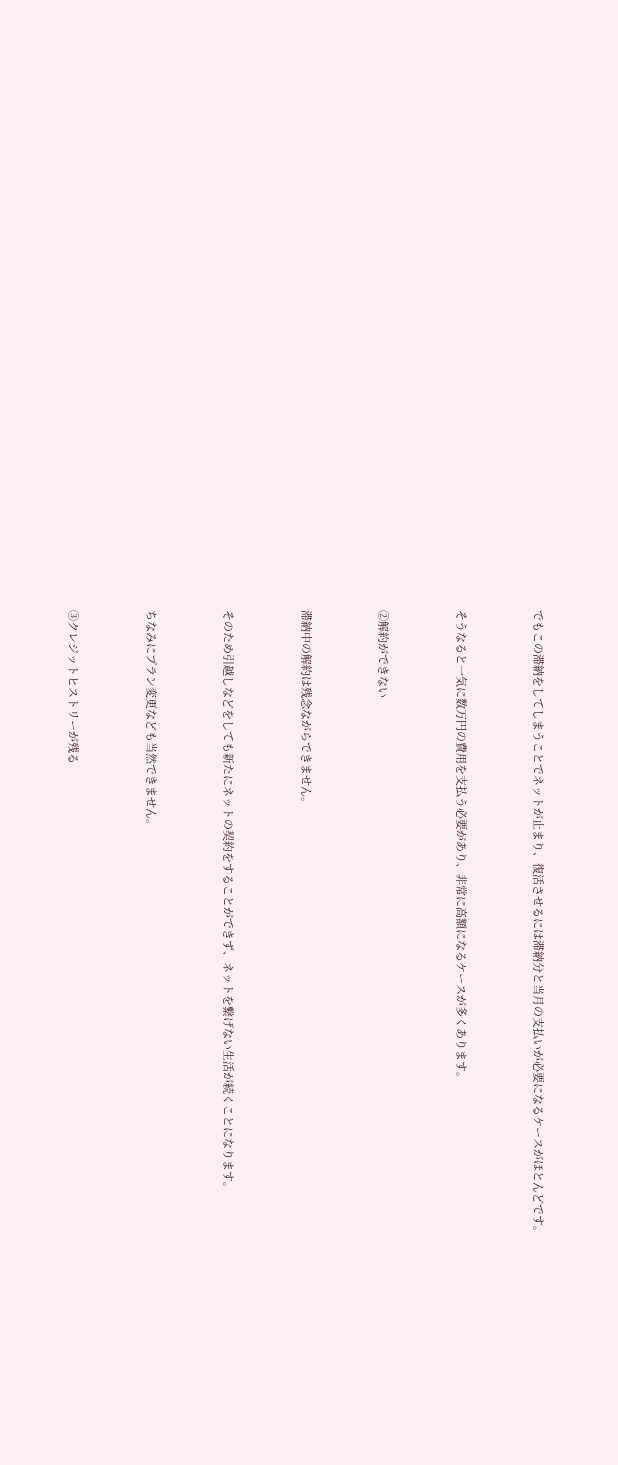でもこの滞納をしてしまうことでネットが止まり、復活させるには滞納分と当月の支払いが必要になるケースがほとんどです。



そうなると一気に数万円の費用を支払う必要があり、非常に高額になるケースが多くあります。



②解約ができない



滞納中の解約は残念ながらできません。



そのため引越しなどをしても新たにネットの契約をすることができず、ネットを繋げない生活が続くことになります。



ちなみにプラン変更なども当然できません。



③クレジットヒストリーが残る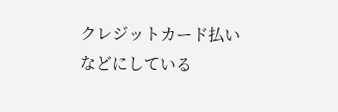クレジットカード払いなどにしている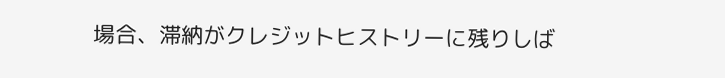場合、滞納がクレジットヒストリーに残りしば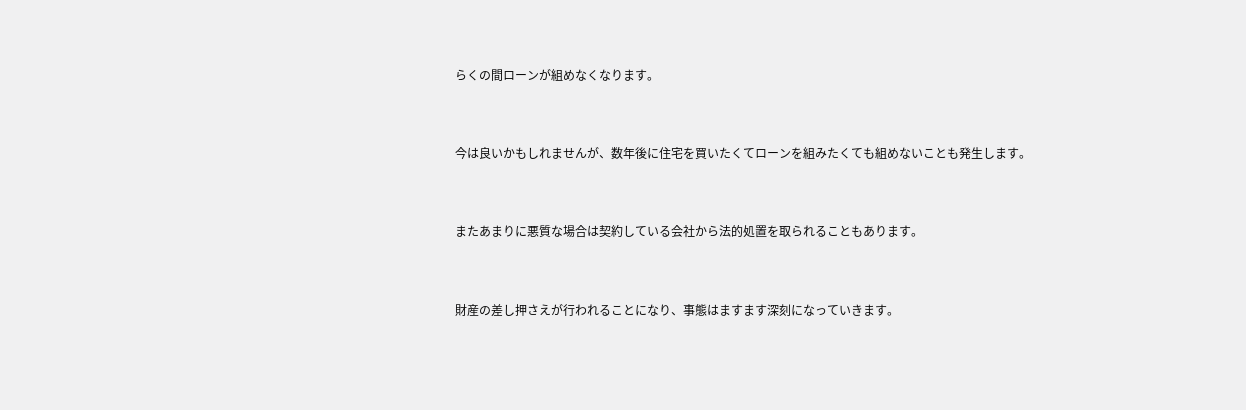らくの間ローンが組めなくなります。



今は良いかもしれませんが、数年後に住宅を買いたくてローンを組みたくても組めないことも発生します。



またあまりに悪質な場合は契約している会社から法的処置を取られることもあります。



財産の差し押さえが行われることになり、事態はますます深刻になっていきます。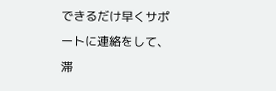できるだけ早くサポートに連絡をして、滞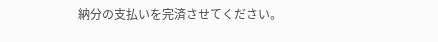納分の支払いを完済させてください。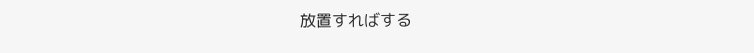放置すればする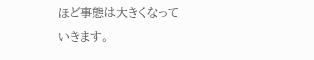ほど事態は大きくなっていきます。